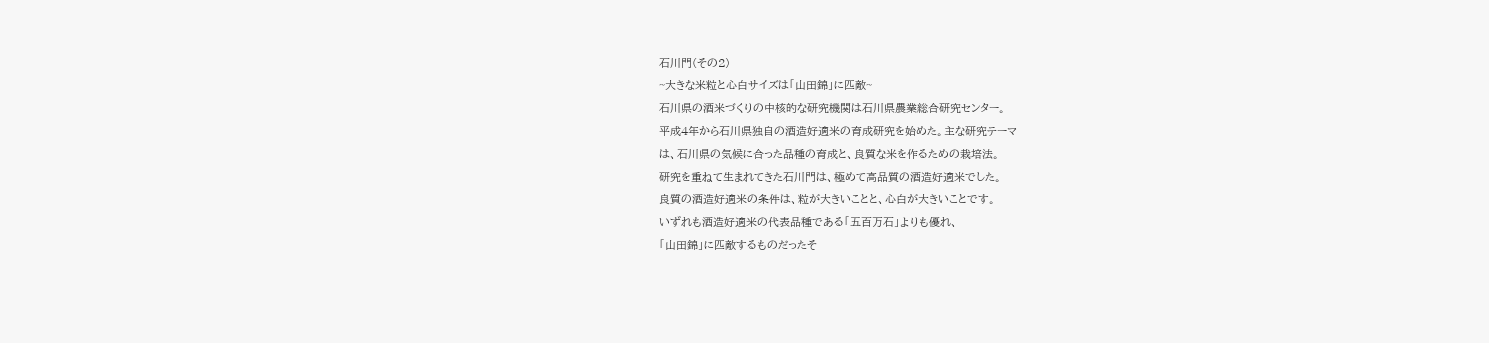石川門(その2)
~大きな米粒と心白サイズは「山田錦」に匹敵~
石川県の酒米づくりの中核的な研究機関は石川県農業総合研究センター。
平成4年から石川県独自の酒造好適米の育成研究を始めた。主な研究テーマ
は、石川県の気候に合った品種の育成と、良質な米を作るための栽培法。
研究を重ねて生まれてきた石川門は、極めて高品質の酒造好適米でした。
良質の酒造好適米の条件は、粒が大きいことと、心白が大きいことです。
いずれも酒造好適米の代表品種である「五百万石」よりも優れ、
「山田錦」に匹敵するものだったそ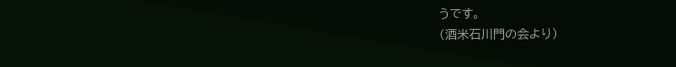うです。
(酒米石川門の会より)